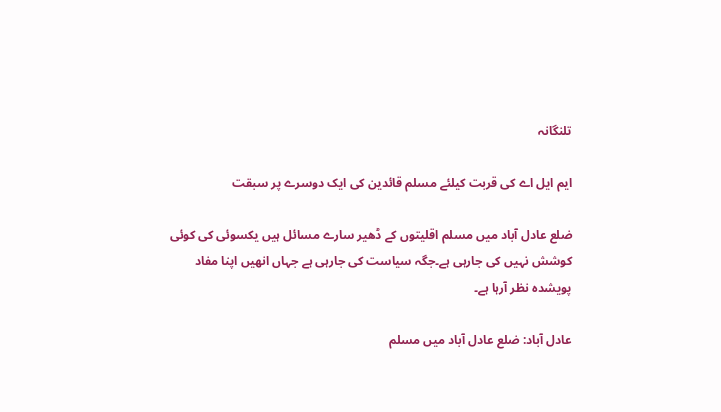تلنگانہ

ایم ایل اے کی قربت کیلئے مسلم قائدین کی ایک دوسرے پر سبقت

ضلع عادل آباد میں مسلم اقلیتوں کے ڈھیر سارے مسائل ہیں یکسوئی کی کوئی کوشش نہیں کی جارہی ہے۔جگہ سیاست کی جارہی ہے جہاں انھیں اپنا مفاد پویشدہ نظر آرہا ہے۔

عادل آباد: ضلع عادل آباد میں مسلم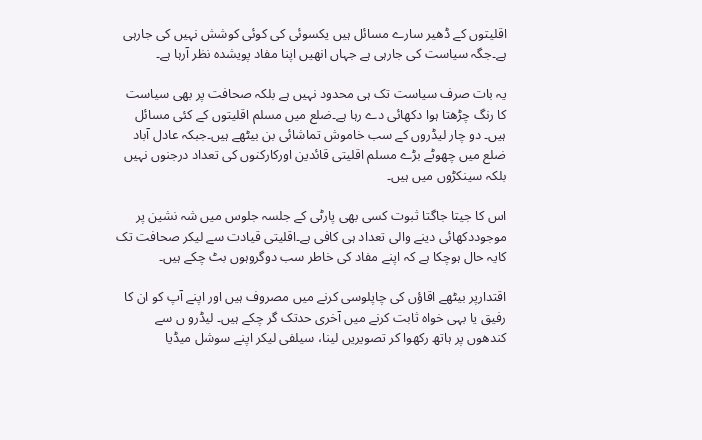اقلیتوں کے ڈھیر سارے مسائل ہیں یکسوئی کی کوئی کوشش نہیں کی جارہی ہے۔جگہ سیاست کی جارہی ہے جہاں انھیں اپنا مفاد پویشدہ نظر آرہا ہے۔

یہ بات صرف سیاست تک ہی محدود نہیں ہے بلکہ صحافت پر بھی سیاست کا رنگ چڑھتا ہوا دکھائی دے رہا ہے۔ضلع میں مسلم اقلیتوں کے کئی مسائل ہیں۔ دو چار لیڈروں کے سب خاموش تماشائی بن بیٹھے ہیں۔جبکہ عادل آباد ضلع میں چھوٹے بڑے مسلم اقلیتی قائدین اورکارکنوں کی تعداد درجنوں نہیں بلکہ سینکڑوں میں ہیں۔

اس کا جیتا جاگتا ثبوت کسی بھی پارٹی کے جلسہ جلوس میں شہ نشین پر موجوددکھائی دینے والی تعداد ہی کافی ہے۔اقلیتی قیادت سے لیکر صحافت تک کایہ حال ہوچکا ہے کہ اپنے مفاد کی خاطر سب دوگروہوں بٹ چکے ہیں۔

اقتدارپر بیٹھے اقاؤں کی چاپلوسی کرنے میں مصروف ہیں اور اپنے آپ کو ان کا رفیق یا بہی خواہ ثابت کرنے میں آخری حدتک گر چکے ہیں۔ لیڈرو ں سے کندھوں پر ہاتھ رکھوا کر تصویریں لینا، سیلفی لیکر اپنے سوشل میڈیا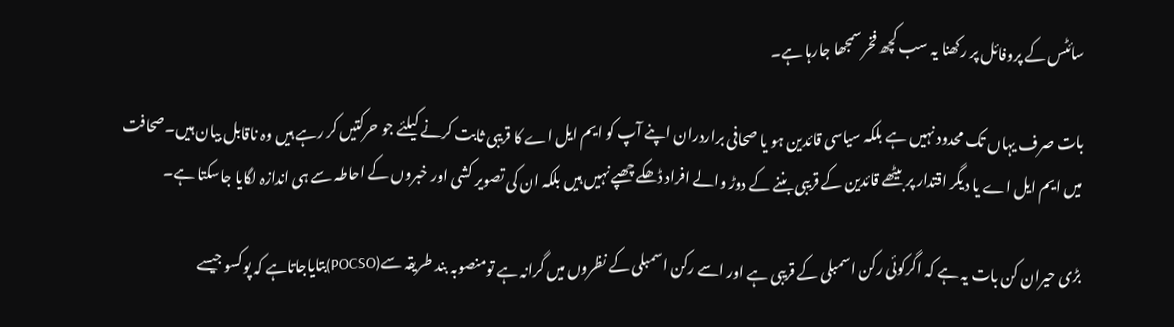سائٹس کے پروفائل پر رکھنا یہ سب کچھ فخر سمجھا جارہا ہے۔

بات صرف یہاں تک محدود نہیں ہے بلکہ سیاسی قائدین ہو یا صحافی براردران اپنے آپ کو ایم ایل اے کا قریبی ثابت کرنے کیلئے جو حرکتیں کر رہے ہیں وہ ناقابل بیان ہیں۔صحافت میں ایم ایل اے یا دیگر اقتدار پر بیٹھے قائدین کے قریبی بننے کے دوڑ والے افراد ڈھکے چھپے نہیں ہیں بلکہ ان کی تصویر کشی اور خبروں کے احاطہ سے ہی اندازہ لگایا جاسکتا ہے۔

بڑی حیران کن بات یہ ہے کہ اگرکوئی رکن اسمبلی کے قریبی ہے اور اسے رکن اسمبلی کے نظروں میں گرانہ ہے تومنصوبہ بند طریقہ سے(POCSO)بتایاجاتاہے کہ پوکسو جیسے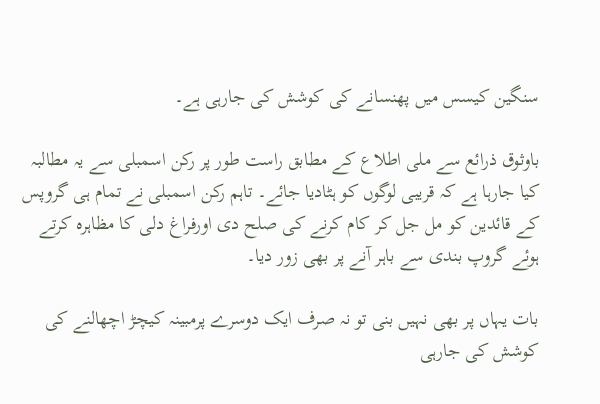سنگین کیسس میں پھنسانے کی کوشش کی جارہی ہے۔

باوثوق ذرائع سے ملی اطلاع کے مطابق راست طور پر رکن اسمبلی سے یہ مطالبہ کیا جارہا ہے کہ قریبی لوگوں کو ہٹادیا جائے۔ تاہم رکن اسمبلی نے تمام ہی گروپس کے قائدین کو مل جل کر کام کرنے کی صلح دی اورفراغ دلی کا مظاہرہ کرتے ہوئے گروپ بندی سے باہر آنے پر بھی زور دیا۔

بات یہاں پر بھی نہیں بنی تو نہ صرف ایک دوسرے پرمبینہ کیچڑ اچھالنے کی کوشش کی جارہی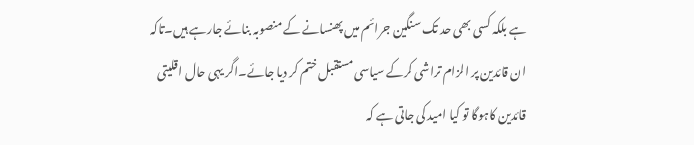ہے بلکہ کسی بھی حد تک سنگین جرائم میں پھنسانے کے منصوبہ بنائے جارہے ہیں۔تاکہ ان قائدین پر الزام تراشی کرکے سیاسی مستقبل ختم کر دیا جائے۔اگر یہی حال اقلیتی قائدین کاہوگا تو کیا امید کی جاتی ہے کہ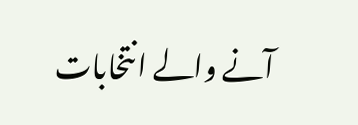آنے والے انتخابات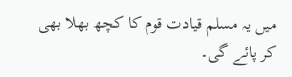میں یہ مسلم قیادت قوم کا کچھ بھلا بھی کر پائے گی۔